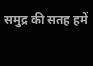समुद्र की सतह हमें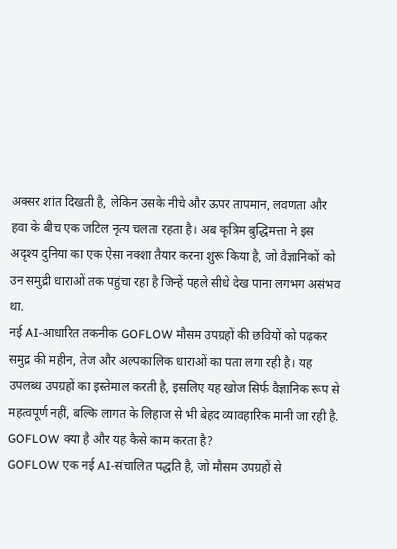अक्सर शांत दिखती है, लेकिन उसके नीचे और ऊपर तापमान, लवणता और हवा के बीच एक जटिल नृत्य चलता रहता है। अब कृत्रिम बुद्धिमत्ता ने इस अदृश्य दुनिया का एक ऐसा नक्शा तैयार करना शुरू किया है, जो वैज्ञानिकों को उन समुद्री धाराओं तक पहुंचा रहा है जिन्हें पहले सीधे देख पाना लगभग असंभव था.
नई AI-आधारित तकनीक GOFLOW मौसम उपग्रहों की छवियों को पढ़कर समुद्र की महीन, तेज और अल्पकालिक धाराओं का पता लगा रही है। यह उपलब्ध उपग्रहों का इस्तेमाल करती है, इसलिए यह खोज सिर्फ वैज्ञानिक रूप से महत्वपूर्ण नहीं, बल्कि लागत के लिहाज से भी बेहद व्यावहारिक मानी जा रही है.
GOFLOW क्या है और यह कैसे काम करता है?
GOFLOW एक नई AI-संचालित पद्धति है, जो मौसम उपग्रहों से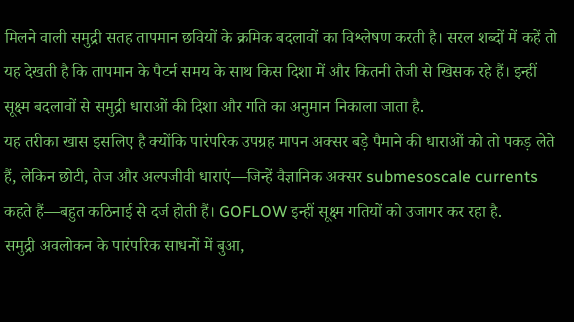मिलने वाली समुद्री सतह तापमान छवियों के क्रमिक बदलावों का विश्लेषण करती है। सरल शब्दों में कहें तो यह देखती है कि तापमान के पैटर्न समय के साथ किस दिशा में और कितनी तेजी से खिसक रहे हैं। इन्हीं सूक्ष्म बदलावों से समुद्री धाराओं की दिशा और गति का अनुमान निकाला जाता है.
यह तरीका खास इसलिए है क्योंकि पारंपरिक उपग्रह मापन अक्सर बड़े पैमाने की धाराओं को तो पकड़ लेते हैं, लेकिन छोटी, तेज और अल्पजीवी धाराएं—जिन्हें वैज्ञानिक अक्सर submesoscale currents कहते हैं—बहुत कठिनाई से दर्ज होती हैं। GOFLOW इन्हीं सूक्ष्म गतियों को उजागर कर रहा है.
समुद्री अवलोकन के पारंपरिक साधनों में बुआ,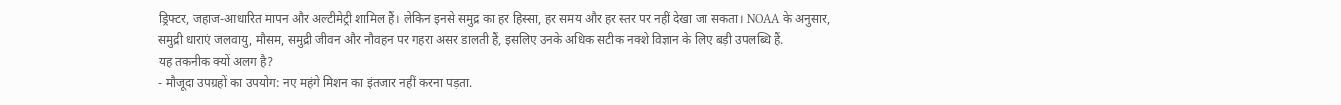ड्रिफ्टर, जहाज-आधारित मापन और अल्टीमेट्री शामिल हैं। लेकिन इनसे समुद्र का हर हिस्सा, हर समय और हर स्तर पर नहीं देखा जा सकता। NOAA के अनुसार, समुद्री धाराएं जलवायु, मौसम, समुद्री जीवन और नौवहन पर गहरा असर डालती हैं, इसलिए उनके अधिक सटीक नक्शे विज्ञान के लिए बड़ी उपलब्धि हैं.
यह तकनीक क्यों अलग है?
- मौजूदा उपग्रहों का उपयोग: नए महंगे मिशन का इंतजार नहीं करना पड़ता.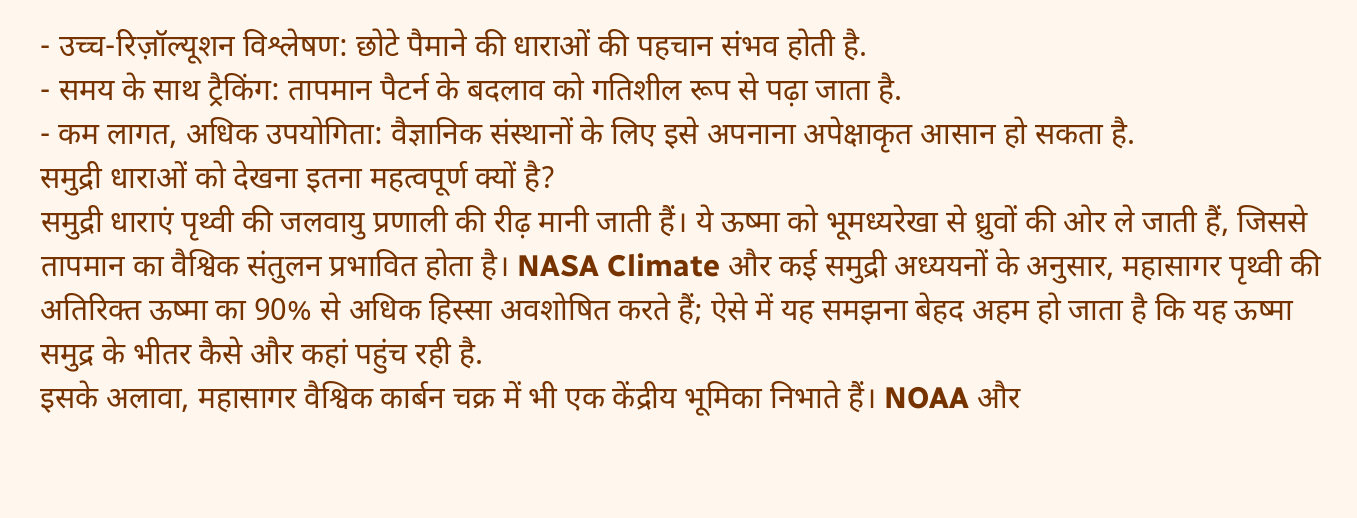- उच्च-रिज़ॉल्यूशन विश्लेषण: छोटे पैमाने की धाराओं की पहचान संभव होती है.
- समय के साथ ट्रैकिंग: तापमान पैटर्न के बदलाव को गतिशील रूप से पढ़ा जाता है.
- कम लागत, अधिक उपयोगिता: वैज्ञानिक संस्थानों के लिए इसे अपनाना अपेक्षाकृत आसान हो सकता है.
समुद्री धाराओं को देखना इतना महत्वपूर्ण क्यों है?
समुद्री धाराएं पृथ्वी की जलवायु प्रणाली की रीढ़ मानी जाती हैं। ये ऊष्मा को भूमध्यरेखा से ध्रुवों की ओर ले जाती हैं, जिससे तापमान का वैश्विक संतुलन प्रभावित होता है। NASA Climate और कई समुद्री अध्ययनों के अनुसार, महासागर पृथ्वी की अतिरिक्त ऊष्मा का 90% से अधिक हिस्सा अवशोषित करते हैं; ऐसे में यह समझना बेहद अहम हो जाता है कि यह ऊष्मा समुद्र के भीतर कैसे और कहां पहुंच रही है.
इसके अलावा, महासागर वैश्विक कार्बन चक्र में भी एक केंद्रीय भूमिका निभाते हैं। NOAA और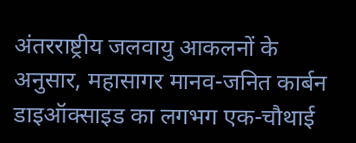अंतरराष्ट्रीय जलवायु आकलनों के अनुसार, महासागर मानव-जनित कार्बन डाइऑक्साइड का लगभग एक-चौथाई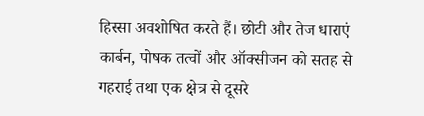हिस्सा अवशोषित करते हैं। छोटी और तेज धाराएं कार्बन, पोषक तत्वों और ऑक्सीजन को सतह से गहराई तथा एक क्षेत्र से दूसरे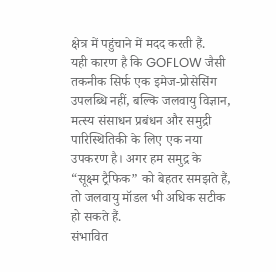क्षेत्र में पहुंचाने में मदद करती हैं.
यही कारण है कि GOFLOW जैसी तकनीक सिर्फ एक इमेज-प्रोसेसिंग उपलब्धि नहीं, बल्कि जलवायु विज्ञान, मत्स्य संसाधन प्रबंधन और समुद्री पारिस्थितिकी के लिए एक नया उपकरण है। अगर हम समुद्र के “सूक्ष्म ट्रैफिक” को बेहतर समझते हैं, तो जलवायु मॉडल भी अधिक सटीक हो सकते हैं.
संभावित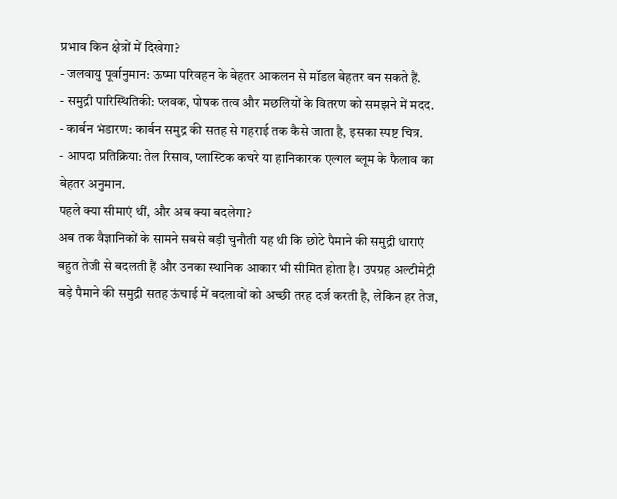प्रभाव किन क्षेत्रों में दिखेगा?
- जलवायु पूर्वानुमान: ऊष्मा परिवहन के बेहतर आकलन से मॉडल बेहतर बन सकते हैं.
- समुद्री पारिस्थितिकी: प्लवक, पोषक तत्व और मछलियों के वितरण को समझने में मदद.
- कार्बन भंडारण: कार्बन समुद्र की सतह से गहराई तक कैसे जाता है, इसका स्पष्ट चित्र.
- आपदा प्रतिक्रिया: तेल रिसाव, प्लास्टिक कचरे या हानिकारक एल्गल ब्लूम के फैलाव का बेहतर अनुमान.
पहले क्या सीमाएं थीं, और अब क्या बदलेगा?
अब तक वैज्ञानिकों के सामने सबसे बड़ी चुनौती यह थी कि छोटे पैमाने की समुद्री धाराएं बहुत तेजी से बदलती हैं और उनका स्थानिक आकार भी सीमित होता है। उपग्रह अल्टीमेट्री बड़े पैमाने की समुद्री सतह ऊंचाई में बदलावों को अच्छी तरह दर्ज करती है, लेकिन हर तेज,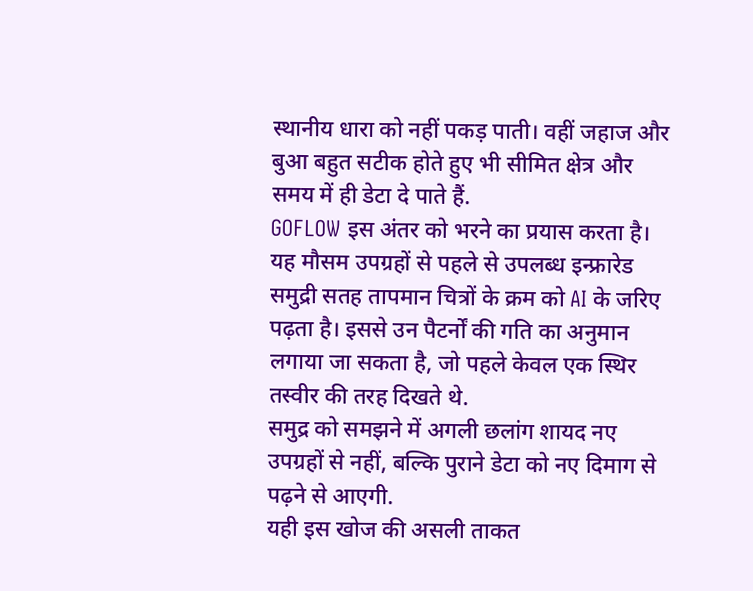स्थानीय धारा को नहीं पकड़ पाती। वहीं जहाज और बुआ बहुत सटीक होते हुए भी सीमित क्षेत्र और समय में ही डेटा दे पाते हैं.
GOFLOW इस अंतर को भरने का प्रयास करता है। यह मौसम उपग्रहों से पहले से उपलब्ध इन्फ्रारेड समुद्री सतह तापमान चित्रों के क्रम को AI के जरिए पढ़ता है। इससे उन पैटर्नों की गति का अनुमान लगाया जा सकता है, जो पहले केवल एक स्थिर तस्वीर की तरह दिखते थे.
समुद्र को समझने में अगली छलांग शायद नए उपग्रहों से नहीं, बल्कि पुराने डेटा को नए दिमाग से पढ़ने से आएगी.
यही इस खोज की असली ताकत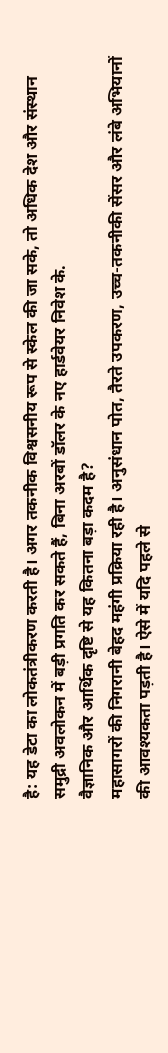है: यह डेटा का लोकतंत्रीकरण करती है। अगर तकनीक विश्वसनीय रूप से स्केल की जा सके, तो अधिक देश और संस्थान समुद्री अवलोकन में बड़ी प्रगति कर सकते हैं, बिना अरबों डॉलर के नए हार्डवेयर निवेश के.
वैज्ञानिक और आर्थिक दृष्टि से यह कितना बड़ा कदम है?
महासागरों की निगरानी बेहद महंगी प्रक्रिया रही है। अनुसंधान पोत, तैरते उपकरण, उच्च-तकनीकी सेंसर और लंबे अभियानों की आवश्यकता पड़ती है। ऐसे में यदि पहले से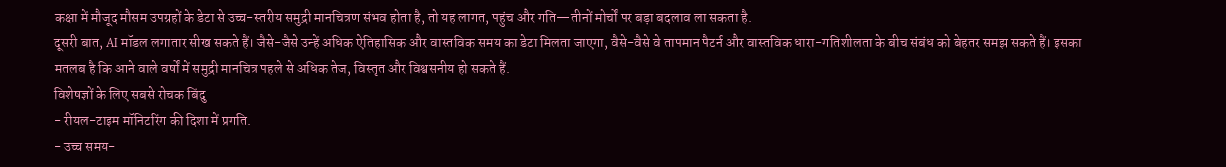कक्षा में मौजूद मौसम उपग्रहों के डेटा से उच्च-स्तरीय समुद्री मानचित्रण संभव होता है, तो यह लागत, पहुंच और गति—तीनों मोर्चों पर बड़ा बदलाव ला सकता है.
दूसरी बात, AI मॉडल लगातार सीख सकते हैं। जैसे-जैसे उन्हें अधिक ऐतिहासिक और वास्तविक समय का डेटा मिलता जाएगा, वैसे-वैसे वे तापमान पैटर्न और वास्तविक धारा-गतिशीलता के बीच संबंध को बेहतर समझ सकते हैं। इसका मतलब है कि आने वाले वर्षों में समुद्री मानचित्र पहले से अधिक तेज, विस्तृत और विश्वसनीय हो सकते हैं.
विशेषज्ञों के लिए सबसे रोचक बिंदु
- रीयल-टाइम मॉनिटरिंग की दिशा में प्रगति.
- उच्च समय-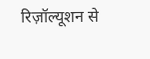रिज़ॉल्यूशन से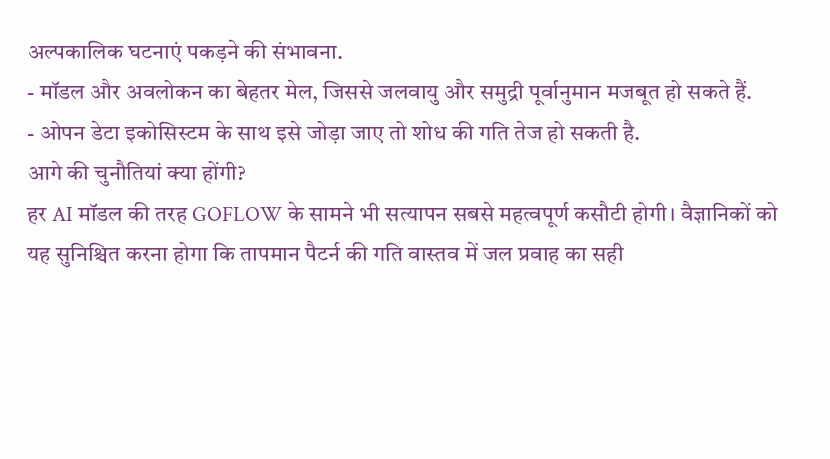अल्पकालिक घटनाएं पकड़ने की संभावना.
- मॉडल और अवलोकन का बेहतर मेल, जिससे जलवायु और समुद्री पूर्वानुमान मजबूत हो सकते हैं.
- ओपन डेटा इकोसिस्टम के साथ इसे जोड़ा जाए तो शोध की गति तेज हो सकती है.
आगे की चुनौतियां क्या होंगी?
हर AI मॉडल की तरह GOFLOW के सामने भी सत्यापन सबसे महत्वपूर्ण कसौटी होगी। वैज्ञानिकों को यह सुनिश्चित करना होगा कि तापमान पैटर्न की गति वास्तव में जल प्रवाह का सही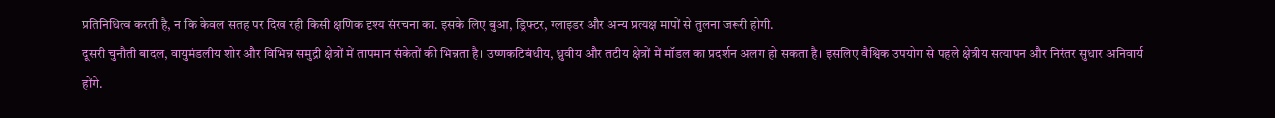प्रतिनिधित्व करती है, न कि केवल सतह पर दिख रही किसी क्षणिक दृश्य संरचना का. इसके लिए बुआ, ड्रिफ्टर, ग्लाइडर और अन्य प्रत्यक्ष मापों से तुलना जरूरी होगी.
दूसरी चुनौती बादल, वायुमंडलीय शोर और विभिन्न समुद्री क्षेत्रों में तापमान संकेतों की भिन्नता है। उष्णकटिबंधीय, ध्रुवीय और तटीय क्षेत्रों में मॉडल का प्रदर्शन अलग हो सकता है। इसलिए वैश्विक उपयोग से पहले क्षेत्रीय सत्यापन और निरंतर सुधार अनिवार्य होंगे.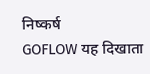निष्कर्ष
GOFLOW यह दिखाता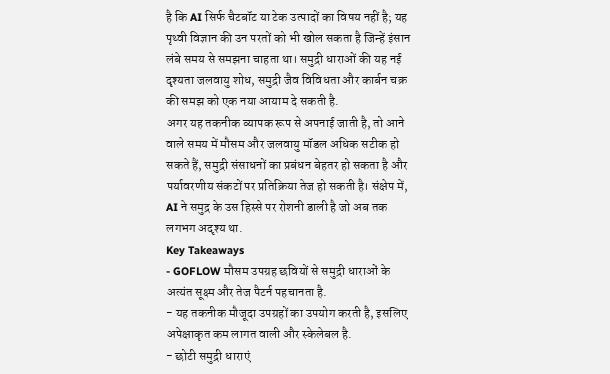है कि AI सिर्फ चैटबॉट या टेक उत्पादों का विषय नहीं है; यह पृथ्वी विज्ञान की उन परतों को भी खोल सकता है जिन्हें इंसान लंबे समय से समझना चाहता था। समुद्री धाराओं की यह नई दृश्यता जलवायु शोध, समुद्री जैव विविधता और कार्बन चक्र की समझ को एक नया आयाम दे सकती है.
अगर यह तकनीक व्यापक रूप से अपनाई जाती है, तो आने वाले समय में मौसम और जलवायु मॉडल अधिक सटीक हो सकते हैं, समुद्री संसाधनों का प्रबंधन बेहतर हो सकता है और पर्यावरणीय संकटों पर प्रतिक्रिया तेज हो सकती है। संक्षेप में, AI ने समुद्र के उस हिस्से पर रोशनी डाली है जो अब तक लगभग अदृश्य था.
Key Takeaways
- GOFLOW मौसम उपग्रह छवियों से समुद्री धाराओं के अत्यंत सूक्ष्म और तेज पैटर्न पहचानता है.
- यह तकनीक मौजूदा उपग्रहों का उपयोग करती है, इसलिए अपेक्षाकृत कम लागत वाली और स्केलेबल है.
- छोटी समुद्री धाराएं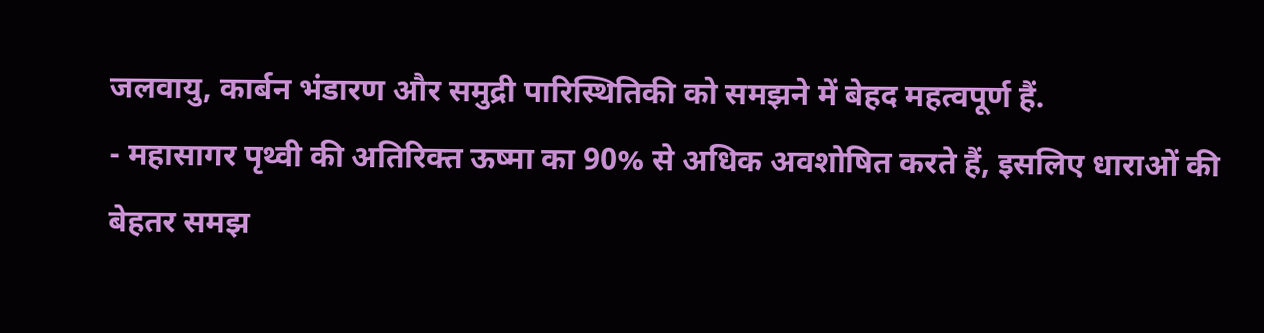जलवायु, कार्बन भंडारण और समुद्री पारिस्थितिकी को समझने में बेहद महत्वपूर्ण हैं.
- महासागर पृथ्वी की अतिरिक्त ऊष्मा का 90% से अधिक अवशोषित करते हैं, इसलिए धाराओं की बेहतर समझ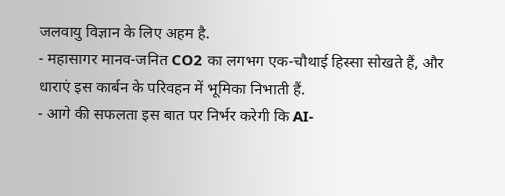जलवायु विज्ञान के लिए अहम है.
- महासागर मानव-जनित CO2 का लगभग एक-चौथाई हिस्सा सोखते हैं, और धाराएं इस कार्बन के परिवहन में भूमिका निभाती हैं.
- आगे की सफलता इस बात पर निर्भर करेगी कि AI-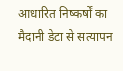आधारित निष्कर्षों का मैदानी डेटा से सत्यापन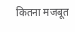कितना मजबूत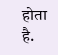होता है.